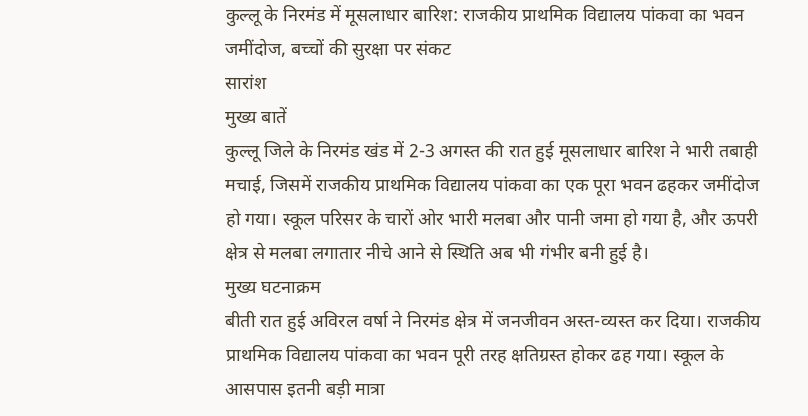कुल्लू के निरमंड में मूसलाधार बारिश: राजकीय प्राथमिक विद्यालय पांकवा का भवन जमींदोज, बच्चों की सुरक्षा पर संकट
सारांश
मुख्य बातें
कुल्लू जिले के निरमंड खंड में 2-3 अगस्त की रात हुई मूसलाधार बारिश ने भारी तबाही मचाई, जिसमें राजकीय प्राथमिक विद्यालय पांकवा का एक पूरा भवन ढहकर जमींदोज हो गया। स्कूल परिसर के चारों ओर भारी मलबा और पानी जमा हो गया है, और ऊपरी क्षेत्र से मलबा लगातार नीचे आने से स्थिति अब भी गंभीर बनी हुई है।
मुख्य घटनाक्रम
बीती रात हुई अविरल वर्षा ने निरमंड क्षेत्र में जनजीवन अस्त-व्यस्त कर दिया। राजकीय प्राथमिक विद्यालय पांकवा का भवन पूरी तरह क्षतिग्रस्त होकर ढह गया। स्कूल के आसपास इतनी बड़ी मात्रा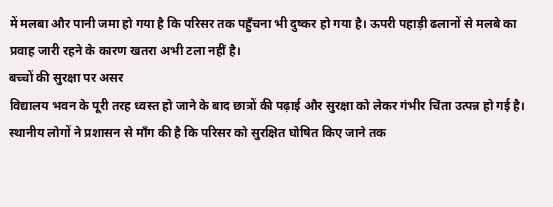में मलबा और पानी जमा हो गया है कि परिसर तक पहुँचना भी दुष्कर हो गया है। ऊपरी पहाड़ी ढलानों से मलबे का प्रवाह जारी रहने के कारण खतरा अभी टला नहीं है।
बच्चों की सुरक्षा पर असर
विद्यालय भवन के पूरी तरह ध्वस्त हो जाने के बाद छात्रों की पढ़ाई और सुरक्षा को लेकर गंभीर चिंता उत्पन्न हो गई है। स्थानीय लोगों ने प्रशासन से माँग की है कि परिसर को सुरक्षित घोषित किए जाने तक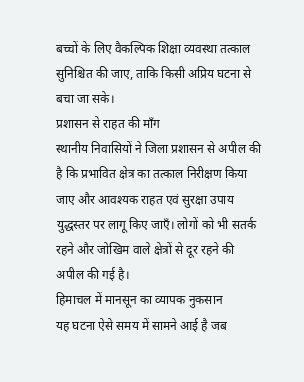बच्चों के लिए वैकल्पिक शिक्षा व्यवस्था तत्काल सुनिश्चित की जाए, ताकि किसी अप्रिय घटना से बचा जा सके।
प्रशासन से राहत की माँग
स्थानीय निवासियों ने जिला प्रशासन से अपील की है कि प्रभावित क्षेत्र का तत्काल निरीक्षण किया जाए और आवश्यक राहत एवं सुरक्षा उपाय युद्धस्तर पर लागू किए जाएँ। लोगों को भी सतर्क रहने और जोखिम वाले क्षेत्रों से दूर रहने की अपील की गई है।
हिमाचल में मानसून का व्यापक नुकसान
यह घटना ऐसे समय में सामने आई है जब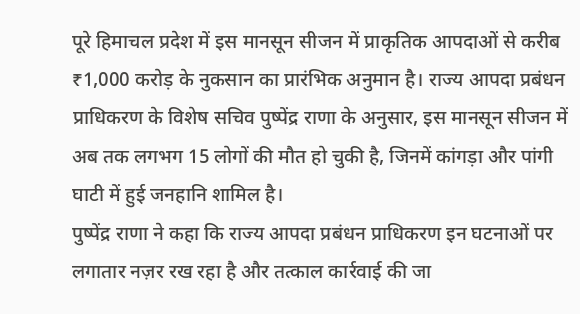पूरे हिमाचल प्रदेश में इस मानसून सीजन में प्राकृतिक आपदाओं से करीब ₹1,000 करोड़ के नुकसान का प्रारंभिक अनुमान है। राज्य आपदा प्रबंधन प्राधिकरण के विशेष सचिव पुष्पेंद्र राणा के अनुसार, इस मानसून सीजन में अब तक लगभग 15 लोगों की मौत हो चुकी है, जिनमें कांगड़ा और पांगी घाटी में हुई जनहानि शामिल है।
पुष्पेंद्र राणा ने कहा कि राज्य आपदा प्रबंधन प्राधिकरण इन घटनाओं पर लगातार नज़र रख रहा है और तत्काल कार्रवाई की जा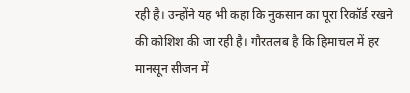रही है। उन्होंने यह भी कहा कि नुकसान का पूरा रिकॉर्ड रखने की कोशिश की जा रही है। गौरतलब है कि हिमाचल में हर मानसून सीजन में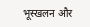भूस्खलन और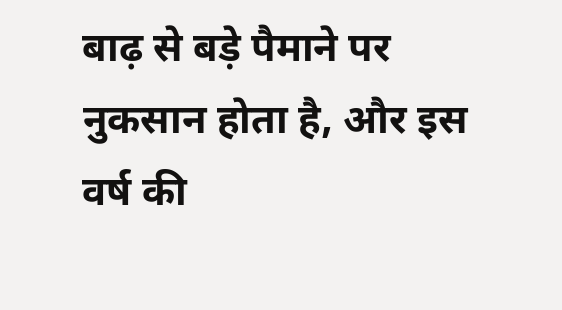बाढ़ से बड़े पैमाने पर नुकसान होता है, और इस वर्ष की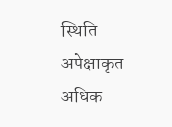स्थिति अपेक्षाकृत अधिक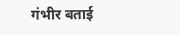गंभीर बताई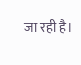जा रही है।